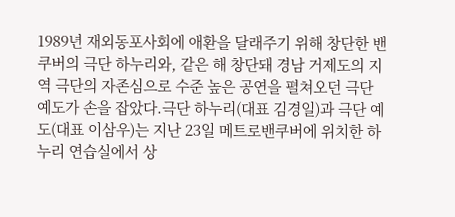1989년 재외동포사회에 애환을 달래주기 위해 창단한 밴쿠버의 극단 하누리와, 같은 해 창단돼 경남 거제도의 지역 극단의 자존심으로 수준 높은 공연을 펼쳐오던 극단 예도가 손을 잡았다.극단 하누리(대표 김경일)과 극단 예도(대표 이삼우)는 지난 23일 메트로밴쿠버에 위치한 하누리 연습실에서 상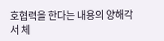호협력을 한다는 내용의 양해각서 체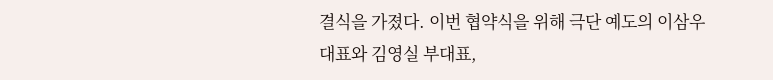결식을 가졌다. 이번 협약식을 위해 극단 예도의 이삼우 대표와 김영실 부대표,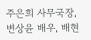주은희 사무국장, 변상윤 배우, 배현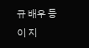규 배우 등이 지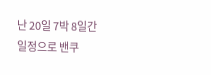난 20일 7박 8일간 일정으로 밴쿠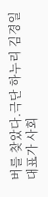버를 찾았다.극단 하누리 김경일 대표가 사회